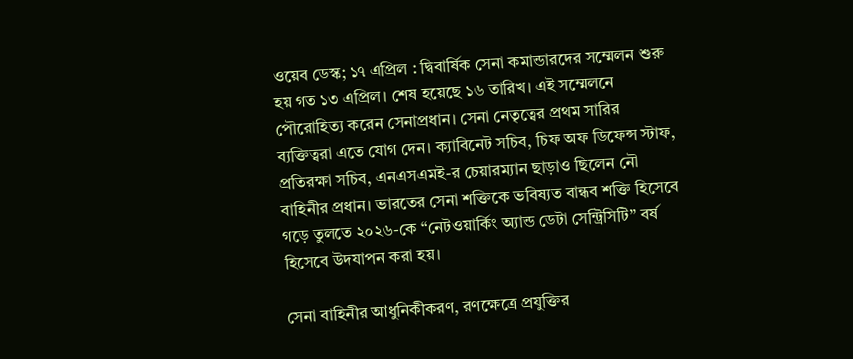ওয়েব ডেস্ক; ১৭ এপ্রিল : দ্বিবার্ষিক সেনা কমান্ডারদের সম্মেলন শুরু হয় গত ১৩ এপ্রিল। শেষ হয়েছে ১৬ তারিখ। এই সম্মেলনে পৌরোহিত্য করেন সেনাপ্রধান। সেনা নেতৃত্বের প্রথম সারির ব্যক্তিত্বরা এতে যোগ দেন। ক্যাবিনেট সচিব, চিফ অফ ডিফেন্স স্টাফ, প্রতিরক্ষা সচিব, এনএসএমই-র চেয়ারম্যান ছাড়াও ছিলেন নৌ বাহিনীর প্রধান। ভারতের সেনা শক্তিকে ভবিষ্যত বান্ধব শক্তি হিসেবে গড়ে তুলতে ২০২৬-কে “নেটওয়ার্কিং অ্যান্ড ডেটা সেন্ট্রিসিটি” বর্ষ হিসেবে উদযাপন করা হয়।

সেনা বাহিনীর আধুনিকীকরণ, রণক্ষেত্রে প্রযুক্তির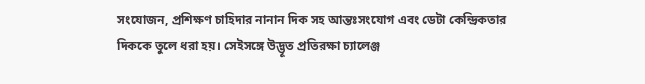সংযোজন, প্রশিক্ষণ চাহিদার নানান দিক সহ আন্তঃসংযোগ এবং ডেটা কেন্দ্রিকতার দিককে তুলে ধরা হয়। সেইসঙ্গে উদ্ভূত প্রতিরক্ষা চ্যালেঞ্জ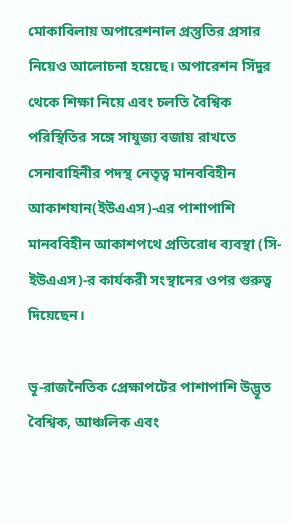মোকাবিলায় অপারেশনাল প্রস্তুতির প্রসার নিয়েও আলোচনা হয়েছে। অপারেশন সিঁদুর থেকে শিক্ষা নিয়ে এবং চলতি বৈশ্বিক পরিস্থিতির সঙ্গে সাযুজ্য বজায় রাখতে সেনাবাহিনীর পদস্থ নেতৃত্ব মানববিহীন আকাশযান(ইউএএস)-এর পাশাপাশি মানববিহীন আকাশপথে প্রতিরোধ ব্যবস্থা (সি-ইউএএস)-র কার্যকরী সংস্থানের ওপর গুরুত্ব দিয়েছেন।

ভূ-রাজনৈতিক প্রেক্ষাপটের পাশাপাশি উদ্ভূত বৈশ্বিক, আঞ্চলিক এবং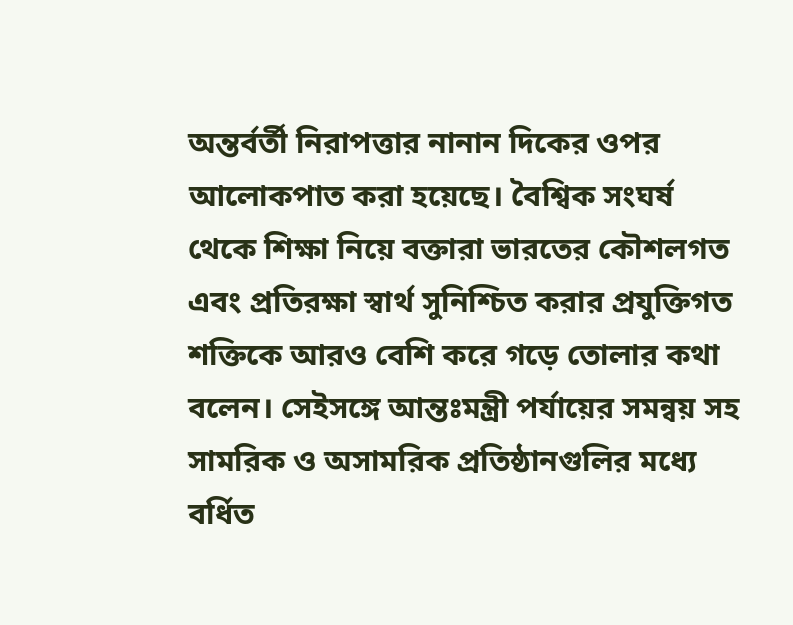অন্তর্বর্তী নিরাপত্তার নানান দিকের ওপর আলোকপাত করা হয়েছে। বৈশ্বিক সংঘর্ষ থেকে শিক্ষা নিয়ে বক্তারা ভারতের কৌশলগত এবং প্রতিরক্ষা স্বার্থ সুনিশ্চিত করার প্রযুক্তিগত শক্তিকে আরও বেশি করে গড়ে তোলার কথা বলেন। সেইসঙ্গে আন্তঃমন্ত্রী পর্যায়ের সমন্বয় সহ সামরিক ও অসামরিক প্রতিষ্ঠানগুলির মধ্যে বর্ধিত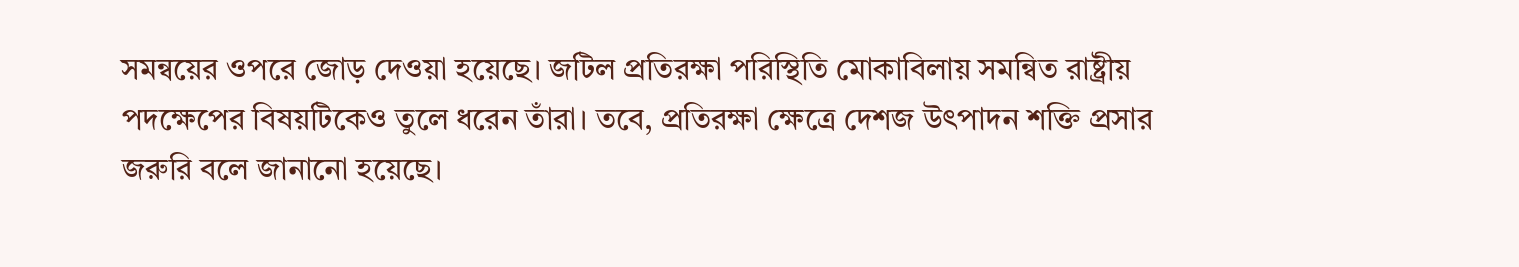সমন্বয়ের ওপরে জোড় দেওয়া হয়েছে। জটিল প্রতিরক্ষা পরিস্থিতি মোকাবিলায় সমন্বিত রাষ্ট্রীয় পদক্ষেপের বিষয়টিকেও তুলে ধরেন তাঁরা। তবে, প্রতিরক্ষা ক্ষেত্রে দেশজ উৎপাদন শক্তি প্রসার জরুরি বলে জানানো হয়েছে।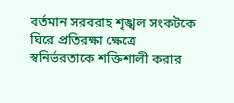বর্তমান সরবরাহ শৃঙ্খল সংকটকে ঘিরে প্রতিরক্ষা ক্ষেত্রে স্বনির্ভরতাকে শক্তিশালী করার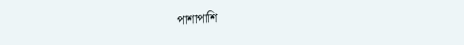পাশাপাশি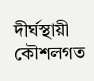দীর্ঘস্থায়ী কৌশলগত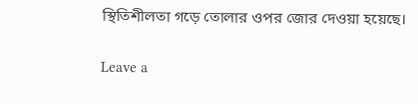স্থিতিশীলতা গড়ে তোলার ওপর জোর দেওয়া হয়েছে।

Leave a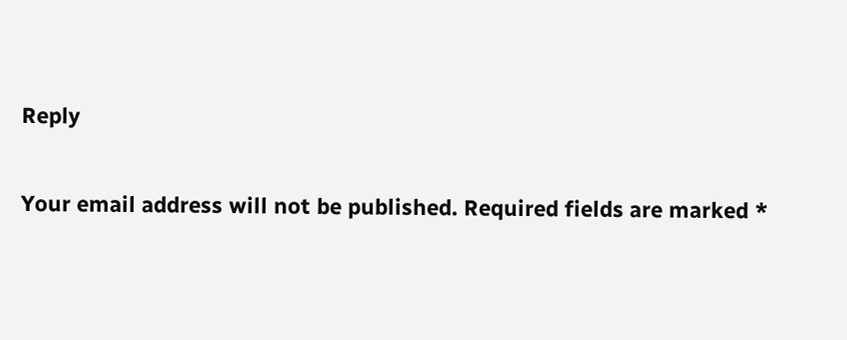Reply

Your email address will not be published. Required fields are marked *